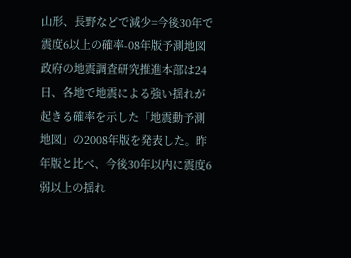山形、長野などで減少=今後30年で震度6以上の確率-08年版予測地図
政府の地震調査研究推進本部は24日、各地で地震による強い揺れが起きる確率を示した「地震動予測地図」の2008年版を発表した。昨年版と比べ、今後30年以内に震度6弱以上の揺れ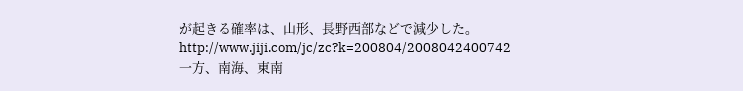が起きる確率は、山形、長野西部などで減少した。
http://www.jiji.com/jc/zc?k=200804/2008042400742
一方、南海、東南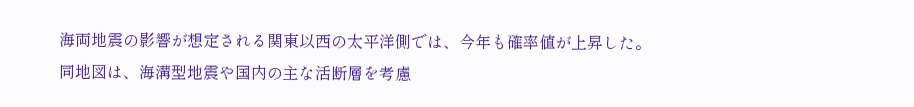海両地震の影響が想定される関東以西の太平洋側では、今年も確率値が上昇した。
同地図は、海溝型地震や国内の主な活断層を考慮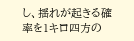し、揺れが起きる確率を1キロ四方の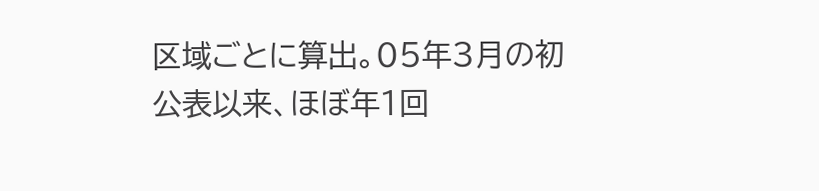区域ごとに算出。05年3月の初公表以来、ほぼ年1回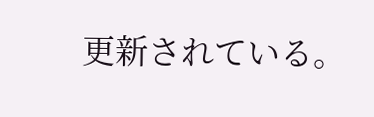更新されている。